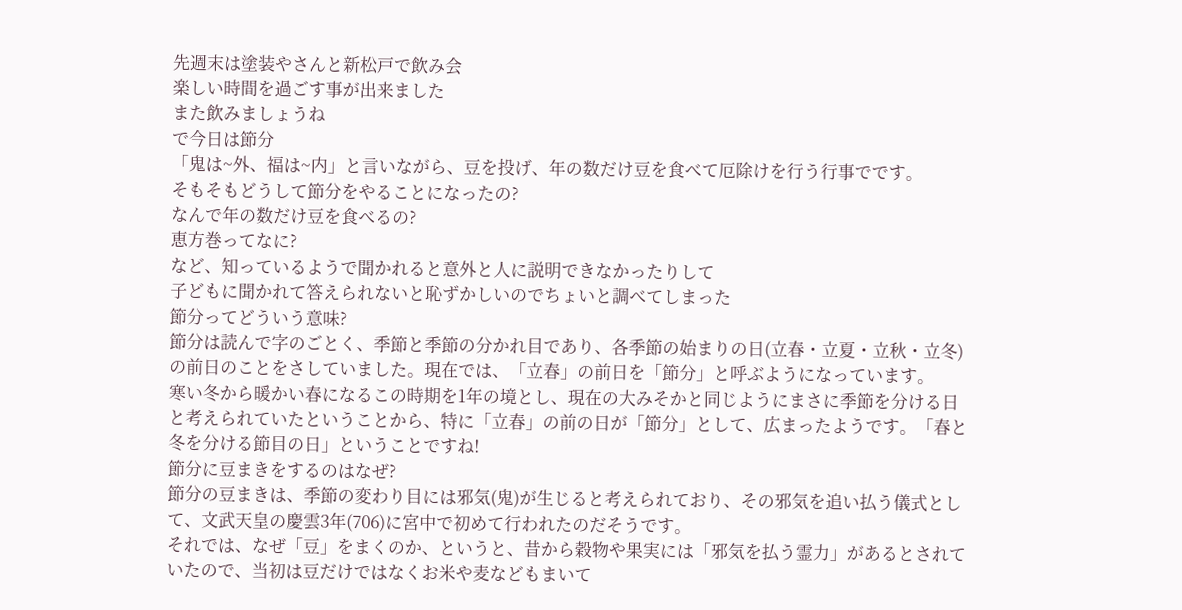先週末は塗装やさんと新松戸で飲み会
楽しい時間を過ごす事が出来ました
また飲みましょうね
で今日は節分
「鬼は~外、福は~内」と言いながら、豆を投げ、年の数だけ豆を食べて厄除けを行う行事でです。
そもそもどうして節分をやることになったの?
なんで年の数だけ豆を食べるの?
恵方巻ってなに?
など、知っているようで聞かれると意外と人に説明できなかったりして
子どもに聞かれて答えられないと恥ずかしいのでちょいと調べてしまった
節分ってどういう意味?
節分は読んで字のごとく、季節と季節の分かれ目であり、各季節の始まりの日(立春・立夏・立秋・立冬)の前日のことをさしていました。現在では、「立春」の前日を「節分」と呼ぶようになっています。
寒い冬から暖かい春になるこの時期を1年の境とし、現在の大みそかと同じようにまさに季節を分ける日と考えられていたということから、特に「立春」の前の日が「節分」として、広まったようです。「春と冬を分ける節目の日」ということですね!
節分に豆まきをするのはなぜ?
節分の豆まきは、季節の変わり目には邪気(鬼)が生じると考えられており、その邪気を追い払う儀式として、文武天皇の慶雲3年(706)に宮中で初めて行われたのだそうです。
それでは、なぜ「豆」をまくのか、というと、昔から穀物や果実には「邪気を払う霊力」があるとされていたので、当初は豆だけではなくお米や麦などもまいて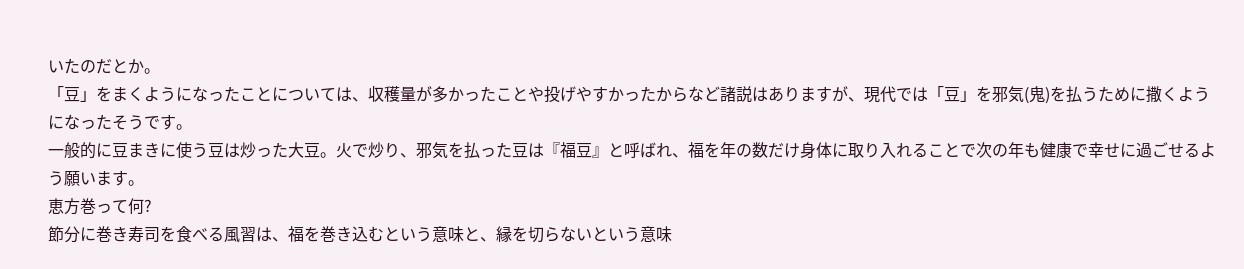いたのだとか。
「豆」をまくようになったことについては、収穫量が多かったことや投げやすかったからなど諸説はありますが、現代では「豆」を邪気(鬼)を払うために撒くようになったそうです。
一般的に豆まきに使う豆は炒った大豆。火で炒り、邪気を払った豆は『福豆』と呼ばれ、福を年の数だけ身体に取り入れることで次の年も健康で幸せに過ごせるよう願います。
恵方巻って何?
節分に巻き寿司を食べる風習は、福を巻き込むという意味と、縁を切らないという意味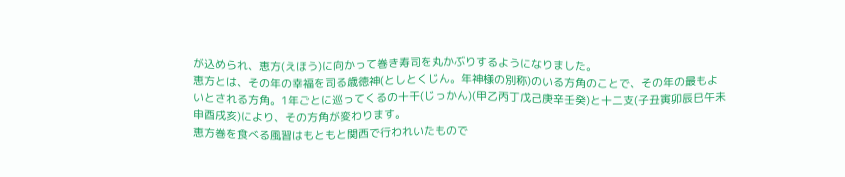が込められ、恵方(えほう)に向かって巻き寿司を丸かぶりするようになりました。
恵方とは、その年の幸福を司る歳徳神(としとくじん。年神様の別称)のいる方角のことで、その年の最もよいとされる方角。1年ごとに巡ってくるの十干(じっかん)(甲乙丙丁戊己庚辛壬癸)と十二支(子丑寅卯辰巳午未申酉戌亥)により、その方角が変わります。
恵方巻を食べる風習はもともと関西で行われいたもので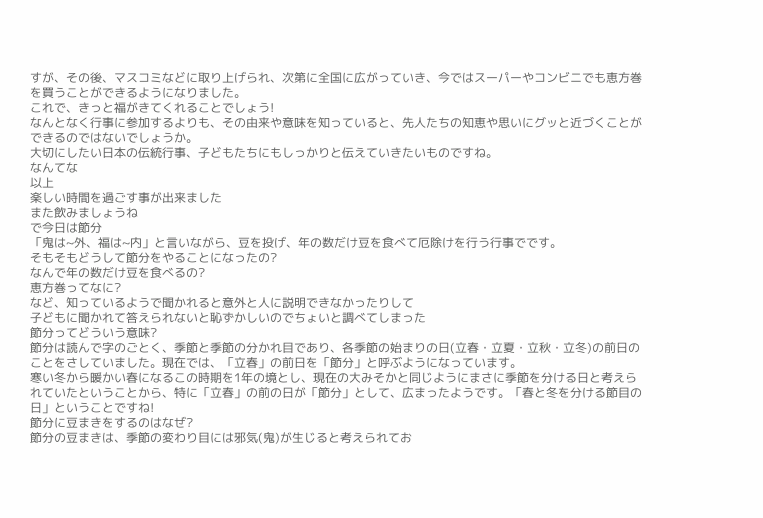すが、その後、マスコミなどに取り上げられ、次第に全国に広がっていき、今ではスーパーやコンビニでも恵方巻を買うことができるようになりました。
これで、きっと福がきてくれることでしょう!
なんとなく行事に参加するよりも、その由来や意味を知っていると、先人たちの知恵や思いにグッと近づくことができるのではないでしょうか。
大切にしたい日本の伝統行事、子どもたちにもしっかりと伝えていきたいものですね。
なんてな
以上
楽しい時間を過ごす事が出来ました
また飲みましょうね
で今日は節分
「鬼は~外、福は~内」と言いながら、豆を投げ、年の数だけ豆を食べて厄除けを行う行事でです。
そもそもどうして節分をやることになったの?
なんで年の数だけ豆を食べるの?
恵方巻ってなに?
など、知っているようで聞かれると意外と人に説明できなかったりして
子どもに聞かれて答えられないと恥ずかしいのでちょいと調べてしまった
節分ってどういう意味?
節分は読んで字のごとく、季節と季節の分かれ目であり、各季節の始まりの日(立春・立夏・立秋・立冬)の前日のことをさしていました。現在では、「立春」の前日を「節分」と呼ぶようになっています。
寒い冬から暖かい春になるこの時期を1年の境とし、現在の大みそかと同じようにまさに季節を分ける日と考えられていたということから、特に「立春」の前の日が「節分」として、広まったようです。「春と冬を分ける節目の日」ということですね!
節分に豆まきをするのはなぜ?
節分の豆まきは、季節の変わり目には邪気(鬼)が生じると考えられてお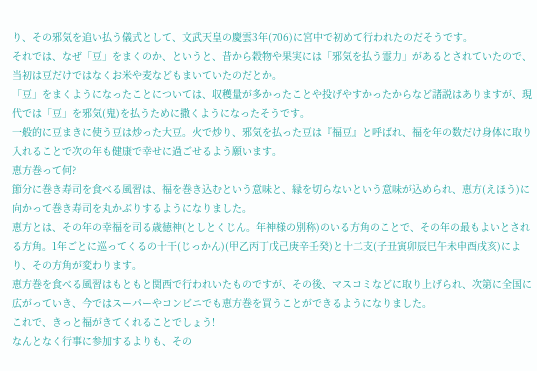り、その邪気を追い払う儀式として、文武天皇の慶雲3年(706)に宮中で初めて行われたのだそうです。
それでは、なぜ「豆」をまくのか、というと、昔から穀物や果実には「邪気を払う霊力」があるとされていたので、当初は豆だけではなくお米や麦などもまいていたのだとか。
「豆」をまくようになったことについては、収穫量が多かったことや投げやすかったからなど諸説はありますが、現代では「豆」を邪気(鬼)を払うために撒くようになったそうです。
一般的に豆まきに使う豆は炒った大豆。火で炒り、邪気を払った豆は『福豆』と呼ばれ、福を年の数だけ身体に取り入れることで次の年も健康で幸せに過ごせるよう願います。
恵方巻って何?
節分に巻き寿司を食べる風習は、福を巻き込むという意味と、縁を切らないという意味が込められ、恵方(えほう)に向かって巻き寿司を丸かぶりするようになりました。
恵方とは、その年の幸福を司る歳徳神(としとくじん。年神様の別称)のいる方角のことで、その年の最もよいとされる方角。1年ごとに巡ってくるの十干(じっかん)(甲乙丙丁戊己庚辛壬癸)と十二支(子丑寅卯辰巳午未申酉戌亥)により、その方角が変わります。
恵方巻を食べる風習はもともと関西で行われいたものですが、その後、マスコミなどに取り上げられ、次第に全国に広がっていき、今ではスーパーやコンビニでも恵方巻を買うことができるようになりました。
これで、きっと福がきてくれることでしょう!
なんとなく行事に参加するよりも、その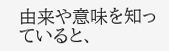由来や意味を知っていると、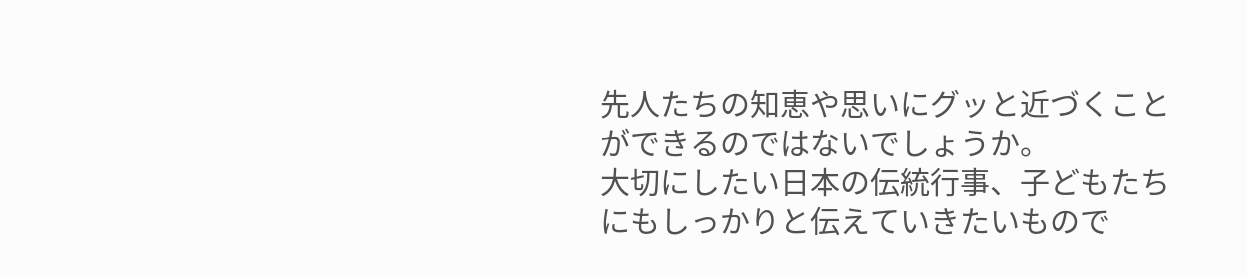先人たちの知恵や思いにグッと近づくことができるのではないでしょうか。
大切にしたい日本の伝統行事、子どもたちにもしっかりと伝えていきたいもので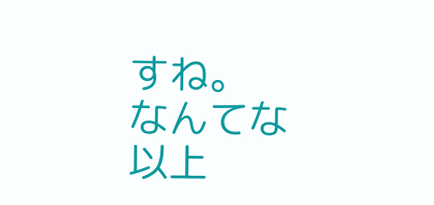すね。
なんてな
以上